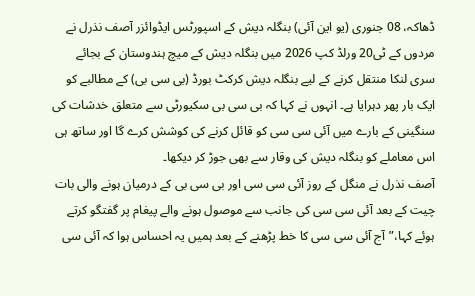ڈھاکہ، 08 جنوری (یو این آئی) بنگلہ دیش کے اسپورٹس ایڈوائزر آصف نذرل نے مردوں کے ٹی20 ورلڈ کپ 2026 میں بنگلہ دیش کے میچ ہندوستان کے بجائے سری لنکا منتقل کرنے کے لیے بنگلہ دیش کرکٹ بورڈ (بی سی بی) کے مطالبے کو ایک بار پھر دہرایا ہے۔ انہوں نے کہا کہ بی سی بی سکیورٹی سے متعلق خدشات کی سنگینی کے بارے میں آئی سی سی کو قائل کرنے کی کوشش کرے گا اور ساتھ ہی اس معاملے کو بنگلہ دیش کی وقار سے بھی جوڑ کر دیکھا۔
آصف نذرل نے منگل کے روز آئی سی سی اور بی سی بی کے درمیان ہونے والی بات چیت کے بعد آئی سی سی کی جانب سے موصول ہونے والے پیغام پر گفتگو کرتے ہوئے کہا،”آج آئی سی سی کا خط پڑھنے کے بعد ہمیں یہ احساس ہوا کہ آئی سی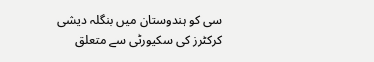سی کو ہندوستان میں بنگلہ دیشی کرکٹرز کی سکیورٹی سے متعلق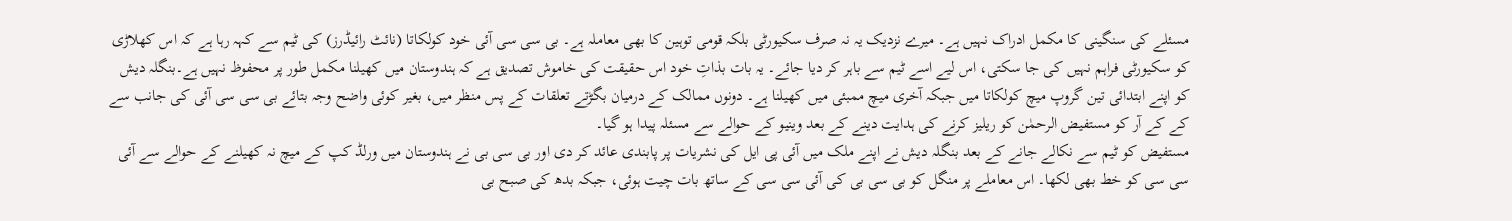مسئلے کی سنگینی کا مکمل ادراک نہیں ہے۔ میرے نزدیک یہ نہ صرف سکیورٹی بلکہ قومی توہین کا بھی معاملہ ہے۔ بی سی سی آئی خود کولکاتا (نائٹ رائیڈرز) کی ٹیم سے کہہ رہا ہے کہ اس کھلاڑی کو سکیورٹی فراہم نہیں کی جا سکتی، اس لیے اسے ٹیم سے باہر کر دیا جائے۔ یہ بات بذاتِ خود اس حقیقت کی خاموش تصدیق ہے کہ ہندوستان میں کھیلنا مکمل طور پر محفوظ نہیں ہے۔بنگلہ دیش کو اپنے ابتدائی تین گروپ میچ کولکاتا میں جبکہ آخری میچ ممبئی میں کھیلنا ہے۔ دونوں ممالک کے درمیان بگڑتے تعلقات کے پس منظر میں، بغیر کوئی واضح وجہ بتائے بی سی سی آئی کی جانب سے کے کے آر کو مستفیض الرحمٰن کو ریلیز کرنے کی ہدایت دینے کے بعد وینیو کے حوالے سے مسئلہ پیدا ہو گیا۔
مستفیض کو ٹیم سے نکالے جانے کے بعد بنگلہ دیش نے اپنے ملک میں آئی پی ایل کی نشریات پر پابندی عائد کر دی اور بی سی بی نے ہندوستان میں ورلڈ کپ کے میچ نہ کھیلنے کے حوالے سے آئی سی سی کو خط بھی لکھا۔ اس معاملے پر منگل کو بی سی بی کی آئی سی سی کے ساتھ بات چیت ہوئی، جبکہ بدھ کی صبح بی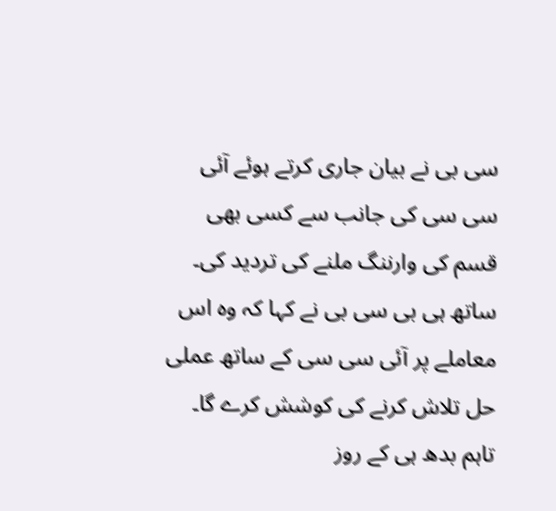سی بی نے بیان جاری کرتے ہوئے آئی سی سی کی جانب سے کسی بھی قسم کی وارننگ ملنے کی تردید کی۔ ساتھ ہی بی سی بی نے کہا کہ وہ اس معاملے پر آئی سی سی کے ساتھ عملی حل تلاش کرنے کی کوشش کرے گا۔
تاہم بدھ ہی کے روز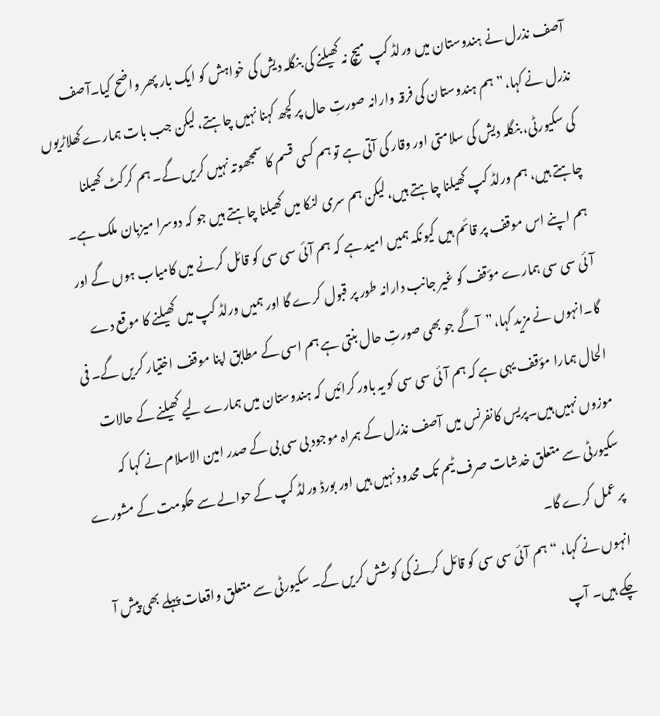آصف نذرل نے ہندوستان میں ورلڈ کپ میچ نہ کھیلنے کی بنگلہ دیش کی خواہش کو ایک بار پھر واضح کیا۔آصف نذرل نے کہا،”ہم ہندوستان کی فرقہ وارانہ صورتِ حال پر کچھ کہنا نہیں چاہتے، لیکن جب بات ہمارے کھلاڑیوں کی سکیورٹی، بنگلہ دیش کی سلامتی اور وقار کی آتی ہے تو ہم کسی قسم کا سمجھوتہ نہیں کریں گے۔ ہم کرکٹ کھیلنا چاہتے ہیں، ہم ورلڈ کپ کھیلنا چاہتے ہیں، لیکن ہم سری لنکا میں کھیلنا چاہتے ہیں جو کہ دوسرا میزبان ملک ہے۔ ہم اپنے اس موقف پر قائم ہیں کیونکہ ہمیں امید ہے کہ ہم آئی سی سی کو قائل کرنے میں کامیاب ہوں گے اور آئی سی سی ہمارے مؤقف کو غیر جانب دارانہ طور پر قبول کرے گا اور ہمیں ورلڈ کپ میں کھیلنے کا موقع دے گا۔انہوں نے مزید کہا،”آگے جو بھی صورتِ حال بنتی ہے ہم اسی کے مطابق اپنا موقف اختیار کریں گے۔ فی الحال ہمارا مؤقف یہی ہے کہ ہم آئی سی سی کو یہ باور کرائیں کہ ہندوستان میں ہمارے لیے کھیلنے کے حالات موزوں نہیں ہیں۔پریس کانفرنس میں آصف نذرل کے ہمراہ موجود بی سی بی کے صدر امین الاسلام نے کہا کہ سکیورٹی سے متعلق خدشات صرف ٹیم تک محدود نہیں ہیں اور بورڈ ورلڈ کپ کے حوالے سے حکومت کے مشورے پر عمل کرے گا۔
انہوں نے کہا، “ہم آئی سی سی کو قائل کرنے کی کوشش کریں گے۔ سکیورٹی سے متعلق واقعات پہلے بھی پیش آ چکے ہیں۔ آپ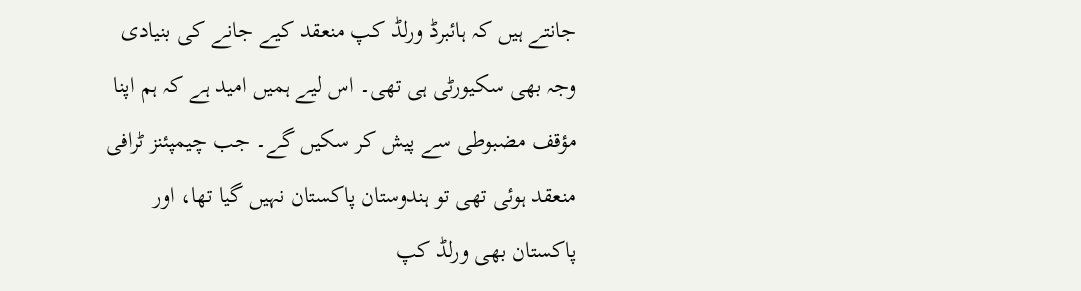جانتے ہیں کہ ہائبرڈ ورلڈ کپ منعقد کیے جانے کی بنیادی وجہ بھی سکیورٹی ہی تھی۔ اس لیے ہمیں امید ہے کہ ہم اپنا مؤقف مضبوطی سے پیش کر سکیں گے۔ جب چیمپئنز ٹرافی منعقد ہوئی تھی تو ہندوستان پاکستان نہیں گیا تھا، اور پاکستان بھی ورلڈ کپ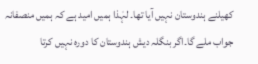کھیلنے ہندوستان نہیں آیا تھا۔ لہٰذا ہمیں امید ہے کہ ہمیں منصفانہ جواب ملے گا۔اگر بنگلہ دیش ہندوستان کا دورہ نہیں کرتا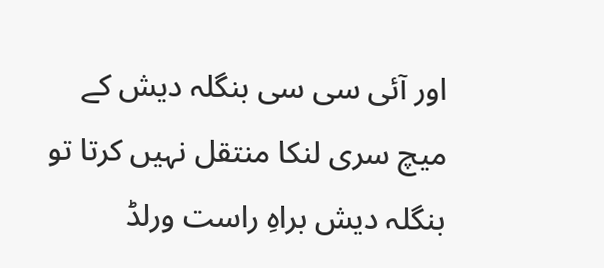اور آئی سی سی بنگلہ دیش کے میچ سری لنکا منتقل نہیں کرتا تو بنگلہ دیش براہِ راست ورلڈ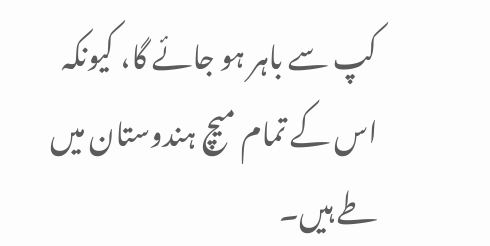کپ سے باہر ہو جائے گا، کیونکہ اس کے تمام میچ ہندوستان میں طے ہیں۔